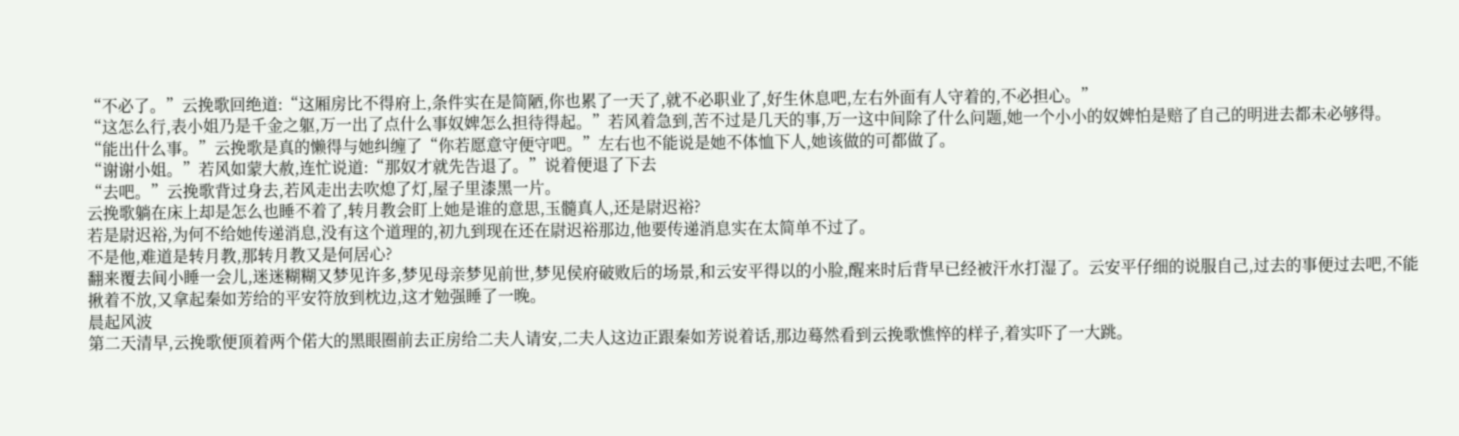“不必了。”云挽歌回绝道:“这厢房比不得府上,条件实在是简陋,你也累了一天了,就不必职业了,好生休息吧,左右外面有人守着的,不必担心。”
“这怎么行,表小姐乃是千金之躯,万一出了点什么事奴婢怎么担待得起。”若风着急到,苦不过是几天的事,万一这中间除了什么问题,她一个小小的奴婢怕是赔了自己的明进去都未必够得。
“能出什么事。”云挽歌是真的懒得与她纠缠了“你若愿意守便守吧。”左右也不能说是她不体恤下人,她该做的可都做了。
“谢谢小姐。”若风如蒙大赦,连忙说道:“那奴才就先告退了。”说着便退了下去
“去吧。”云挽歌背过身去,若风走出去吹熄了灯,屋子里漆黑一片。
云挽歌躺在床上却是怎么也睡不着了,转月教会盯上她是谁的意思,玉髓真人,还是尉迟裕?
若是尉迟裕,为何不给她传递消息,没有这个道理的,初九到现在还在尉迟裕那边,他要传递消息实在太简单不过了。
不是他,难道是转月教,那转月教又是何居心?
翻来覆去间小睡一会儿,迷迷糊糊又梦见许多,梦见母亲梦见前世,梦见侯府破败后的场景,和云安平得以的小脸,醒来时后背早已经被汗水打湿了。云安平仔细的说服自己,过去的事便过去吧,不能揪着不放,又拿起秦如芳给的平安符放到枕边,这才勉强睡了一晚。
晨起风波
第二天清早,云挽歌便顶着两个偌大的黑眼圈前去正房给二夫人请安,二夫人这边正跟秦如芳说着话,那边蓦然看到云挽歌憔悴的样子,着实吓了一大跳。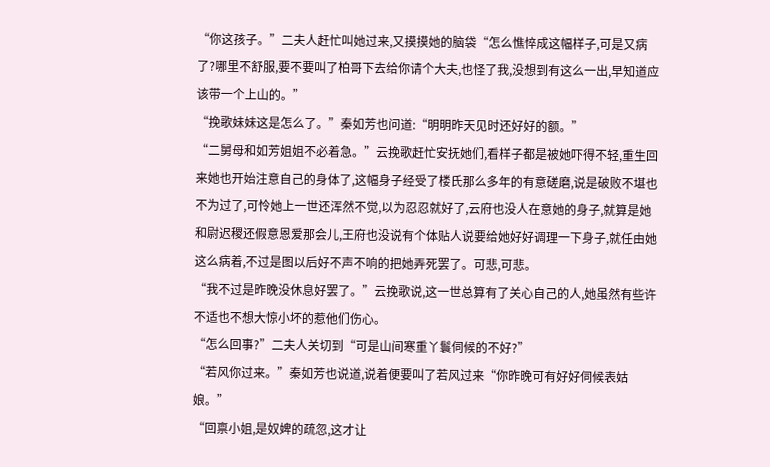“你这孩子。”二夫人赶忙叫她过来,又摸摸她的脑袋“怎么憔悴成这幅样子,可是又病了?哪里不舒服,要不要叫了柏哥下去给你请个大夫,也怪了我,没想到有这么一出,早知道应该带一个上山的。”
“挽歌妹妹这是怎么了。”秦如芳也问道:“明明昨天见时还好好的额。”
“二舅母和如芳姐姐不必着急。”云挽歌赶忙安抚她们,看样子都是被她吓得不轻,重生回来她也开始注意自己的身体了,这幅身子经受了楼氏那么多年的有意磋磨,说是破败不堪也不为过了,可怜她上一世还浑然不觉,以为忍忍就好了,云府也没人在意她的身子,就算是她和尉迟稷还假意恩爱那会儿,王府也没说有个体贴人说要给她好好调理一下身子,就任由她这么病着,不过是图以后好不声不响的把她弄死罢了。可悲,可悲。
“我不过是昨晚没休息好罢了。”云挽歌说,这一世总算有了关心自己的人,她虽然有些许不适也不想大惊小坏的惹他们伤心。
“怎么回事?”二夫人关切到“可是山间寒重丫鬟伺候的不好?”
“若风你过来。”秦如芳也说道,说着便要叫了若风过来“你昨晚可有好好伺候表姑娘。”
“回禀小姐,是奴婢的疏忽,这才让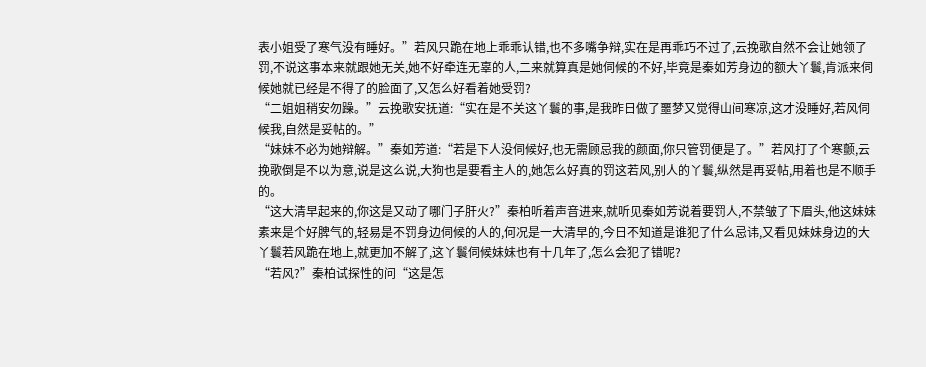表小姐受了寒气没有睡好。”若风只跪在地上乖乖认错,也不多嘴争辩,实在是再乖巧不过了,云挽歌自然不会让她领了罚,不说这事本来就跟她无关,她不好牵连无辜的人,二来就算真是她伺候的不好,毕竟是秦如芳身边的额大丫鬟,肯派来伺候她就已经是不得了的脸面了,又怎么好看着她受罚?
“二姐姐稍安勿躁。”云挽歌安抚道:“实在是不关这丫鬟的事,是我昨日做了噩梦又觉得山间寒凉,这才没睡好,若风伺候我,自然是妥帖的。”
“妹妹不必为她辩解。”秦如芳道:“若是下人没伺候好,也无需顾忌我的颜面,你只管罚便是了。”若风打了个寒颤,云挽歌倒是不以为意,说是这么说,大狗也是要看主人的,她怎么好真的罚这若风,别人的丫鬟,纵然是再妥帖,用着也是不顺手的。
“这大清早起来的,你这是又动了哪门子肝火?”秦柏听着声音进来,就听见秦如芳说着要罚人,不禁皱了下眉头,他这妹妹素来是个好脾气的,轻易是不罚身边伺候的人的,何况是一大清早的,今日不知道是谁犯了什么忌讳,又看见妹妹身边的大丫鬟若风跪在地上,就更加不解了,这丫鬟伺候妹妹也有十几年了,怎么会犯了错呢?
“若风?”秦柏试探性的问“这是怎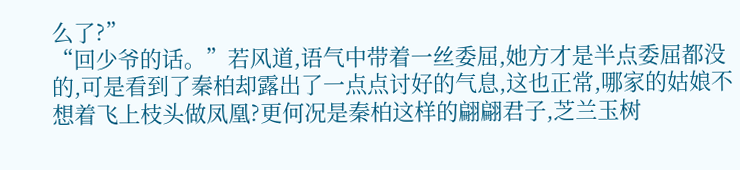么了?”
“回少爷的话。”若风道,语气中带着一丝委屈,她方才是半点委屈都没的,可是看到了秦柏却露出了一点点讨好的气息,这也正常,哪家的姑娘不想着飞上枝头做凤凰?更何况是秦柏这样的翩翩君子,芝兰玉树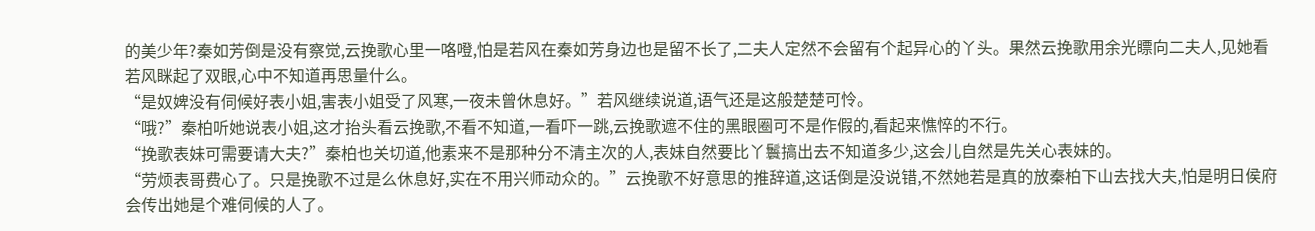的美少年?秦如芳倒是没有察觉,云挽歌心里一咯噔,怕是若风在秦如芳身边也是留不长了,二夫人定然不会留有个起异心的丫头。果然云挽歌用余光瞟向二夫人,见她看若风眯起了双眼,心中不知道再思量什么。
“是奴婢没有伺候好表小姐,害表小姐受了风寒,一夜未曾休息好。”若风继续说道,语气还是这般楚楚可怜。
“哦?”秦柏听她说表小姐,这才抬头看云挽歌,不看不知道,一看吓一跳,云挽歌遮不住的黑眼圈可不是作假的,看起来憔悴的不行。
“挽歌表妹可需要请大夫?”秦柏也关切道,他素来不是那种分不清主次的人,表妹自然要比丫鬟搞出去不知道多少,这会儿自然是先关心表妹的。
“劳烦表哥费心了。只是挽歌不过是么休息好,实在不用兴师动众的。”云挽歌不好意思的推辞道,这话倒是没说错,不然她若是真的放秦柏下山去找大夫,怕是明日侯府会传出她是个难伺候的人了。